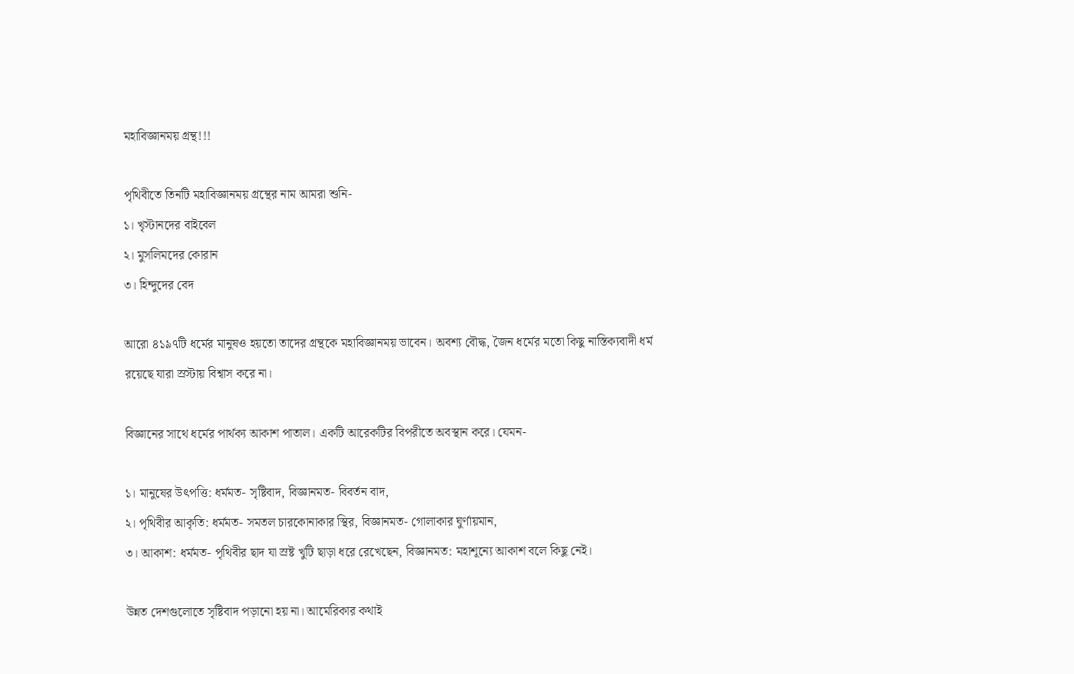মহাবিজ্ঞানময় গ্রন্থ!!!

পৃথিবীতে তিনটি মহাবিজ্ঞানময় গ্রন্থের নাম আমরা শুনি-
১। খৃস্টানদের বাইবেল
২। মুসলিমদের কোরান
৩। হিন্দুদের বেদ

আরো ৪১৯৭টি ধর্মের মানুষও হয়তো তাদের গ্রন্থকে মহাবিজ্ঞানময় ভাবেন। অবশ্য বৌদ্ধ, জৈন ধর্মের মতো কিছু নাস্তিক্যবাদী ধর্ম রয়েছে যারা স্রস্টায় বিশ্বাস করে না।

বিজ্ঞানের সাথে ধর্মের পার্থক্য আকাশ পাতাল। একটি আরেকটির বিপরীতে অবস্থান করে। যেমন-

১। মানুষের উৎপত্তি: ধর্মমত- সৃষ্টিবাদ, বিজ্ঞানমত- বিবর্তন বাদ,
২। পৃথিবীর আকৃতি: ধর্মমত- সমতল চারকোনাকার স্থির, বিজ্ঞানমত- গোলাকার ঘুর্ণায়মান,
৩। আকাশ: ধর্মমত- পৃথিবীর ছাদ যা স্রষ্ট খুটি ছাড়া ধরে রেখেছেন, বিজ্ঞানমত: মহাশূন্যে আকাশ বলে কিছু নেই।

উন্নত দেশগুলোতে সৃষ্টিবাদ পড়ানো হয় না। আমেরিকার কথাই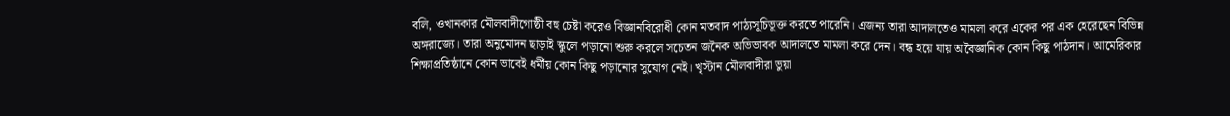বলি, ওখানকার মৌলবাদীগোষ্ঠী বহু চেষ্টা করেও বিজ্ঞানবিরোধী কোন মতবাদ পাঠ্যসূচিভূক্ত করতে পারেনি। এজন্য তারা আদালতেও মামলা করে একের পর এক হেরেছেন বিভিন্ন অঙ্গরাজ্যে। তারা অনুমোদন ছাড়াই স্কুলে পড়ানো শুরু করলে সচেতন জনৈক অভিভাবক আদালতে মামলা করে দেন। বন্ধ হয়ে যায় অবৈজ্ঞানিক কোন কিছু পাঠদান। আমেরিকার শিক্ষাপ্রতিষ্ঠানে কোন ভাবেই ধর্মীয় কোন কিছু পড়ানোর সুযোগ নেই। খৃস্টান মৌলবাদীরা ভুয়া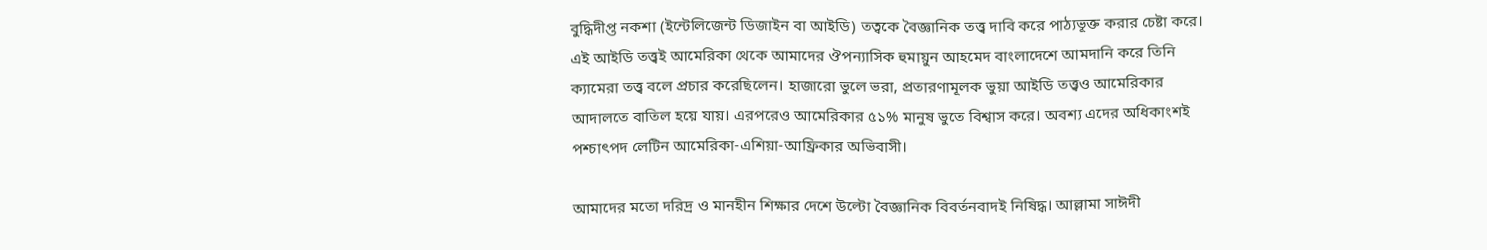বুদ্ধিদীপ্ত নকশা (ইন্টেলিজেন্ট ডিজাইন বা আইডি) তত্বকে বৈজ্ঞানিক তত্ত্ব দাবি করে পাঠ্যভূক্ত করার চেষ্টা করে। এই আইডি তত্ত্বই আমেরিকা থেকে আমাদের ঔপন্যাসিক হুমায়ুন আহমেদ বাংলাদেশে আমদানি করে তিনি ক্যামেরা তত্ত্ব বলে প্রচার করেছিলেন। হাজারো ভুলে ভরা, প্রতারণামূলক ভুয়া আইডি তত্ত্বও আমেরিকার আদালতে বাতিল হয়ে যায়। এরপরেও আমেরিকার ৫১% মানুষ ভুতে বিশ্বাস করে। অবশ্য এদের অধিকাংশই পশ্চাৎপদ লেটিন আমেরিকা-এশিয়া-আফ্রিকার অভিবাসী।

আমাদের মতো দরিদ্র ও মানহীন শিক্ষার দেশে উল্টো বৈজ্ঞানিক বিবর্তনবাদই নিষিদ্ধ। আল্লামা সাঈদী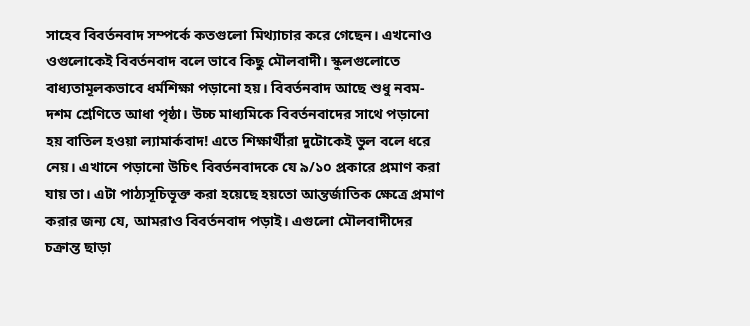সাহেব বিবর্তনবাদ সম্পর্কে কতগুলো মিথ্যাচার করে গেছেন। এখনোও ওগুলোকেই বিবর্তনবাদ বলে ভাবে কিছু মৌলবাদী। স্কুলগুলোতে বাধ্যতামূলকভাবে ধর্মশিক্ষা পড়ানো হয়। বিবর্তনবাদ আছে শুধু নবম-দশম শ্রেণিতে আধা পৃষ্ঠা। উচ্চ মাধ্যমিকে বিবর্তনবাদের সাথে পড়ানো হয় বাতিল হওয়া ল্যামার্কবাদ! এতে শিক্ষার্থীরা দুটোকেই ভুল বলে ধরে নেয়। এখানে পড়ানো উচিৎ বিবর্তনবাদকে যে ৯/১০ প্রকারে প্রমাণ করা যায় তা। এটা পাঠ্যসূচিভূক্ত করা হয়েছে হয়তো আন্তর্জাতিক ক্ষেত্রে প্রমাণ করার জন্য যে, আমরাও বিবর্তনবাদ পড়াই। এগুলো মৌলবাদীদের চক্রান্ত ছাড়া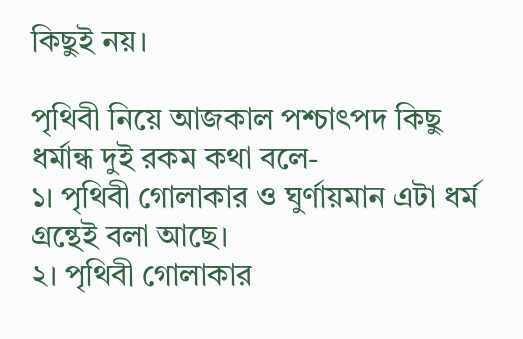কিছুই নয়।

পৃথিবী নিয়ে আজকাল পশ্চাৎপদ কিছু ধর্মান্ধ দুই রকম কথা বলে-
১। পৃথিবী গোলাকার ও ঘুর্ণায়মান এটা ধর্ম গ্রন্থেই বলা আছে।
২। পৃথিবী গোলাকার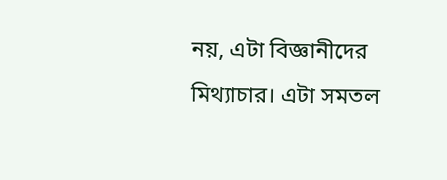নয়, এটা বিজ্ঞানীদের মিথ্যাচার। এটা সমতল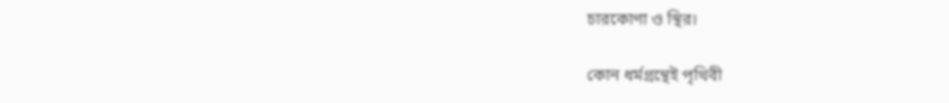চারকোণা ও স্থির।

কোন ধর্মগ্রন্থেই পৃথিবী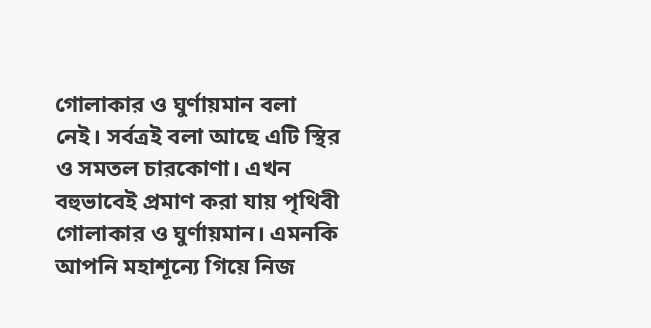গোলাকার ও ঘুর্ণায়মান বলা নেই। সর্বত্রই বলা আছে এটি স্থির ও সমতল চারকোণা। এখন বহুভাবেই প্রমাণ করা যায় পৃথিবী গোলাকার ও ঘুর্ণায়মান। এমনকি আপনি মহাশূন্যে গিয়ে নিজ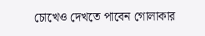চোখেও দেখতে পাবেন গোলাকার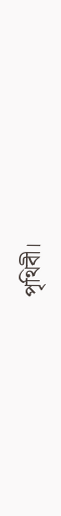পৃথিবী।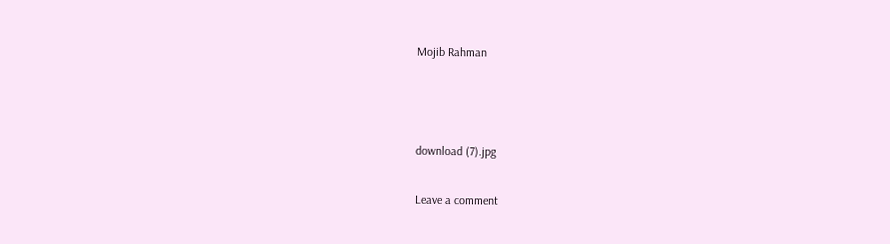Mojib Rahman



download (7).jpg

Leave a comment